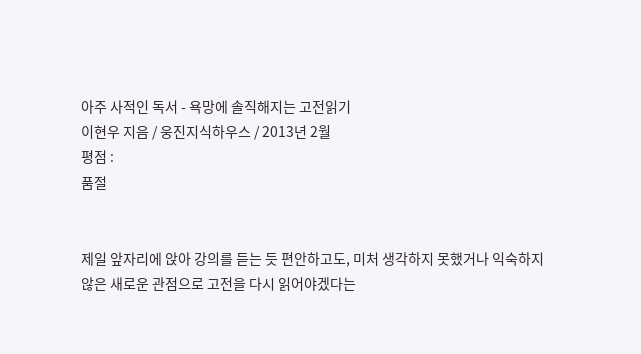아주 사적인 독서 - 욕망에 솔직해지는 고전읽기
이현우 지음 / 웅진지식하우스 / 2013년 2월
평점 :
품절


제일 앞자리에 앉아 강의를 듣는 듯 편안하고도, 미처 생각하지 못했거나 익숙하지 않은 새로운 관점으로 고전을 다시 읽어야겠다는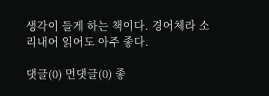생각이 들게 하는 책이다. 경어체라 소리내어 읽어도 아주 좋다.

댓글(0) 먼댓글(0) 좋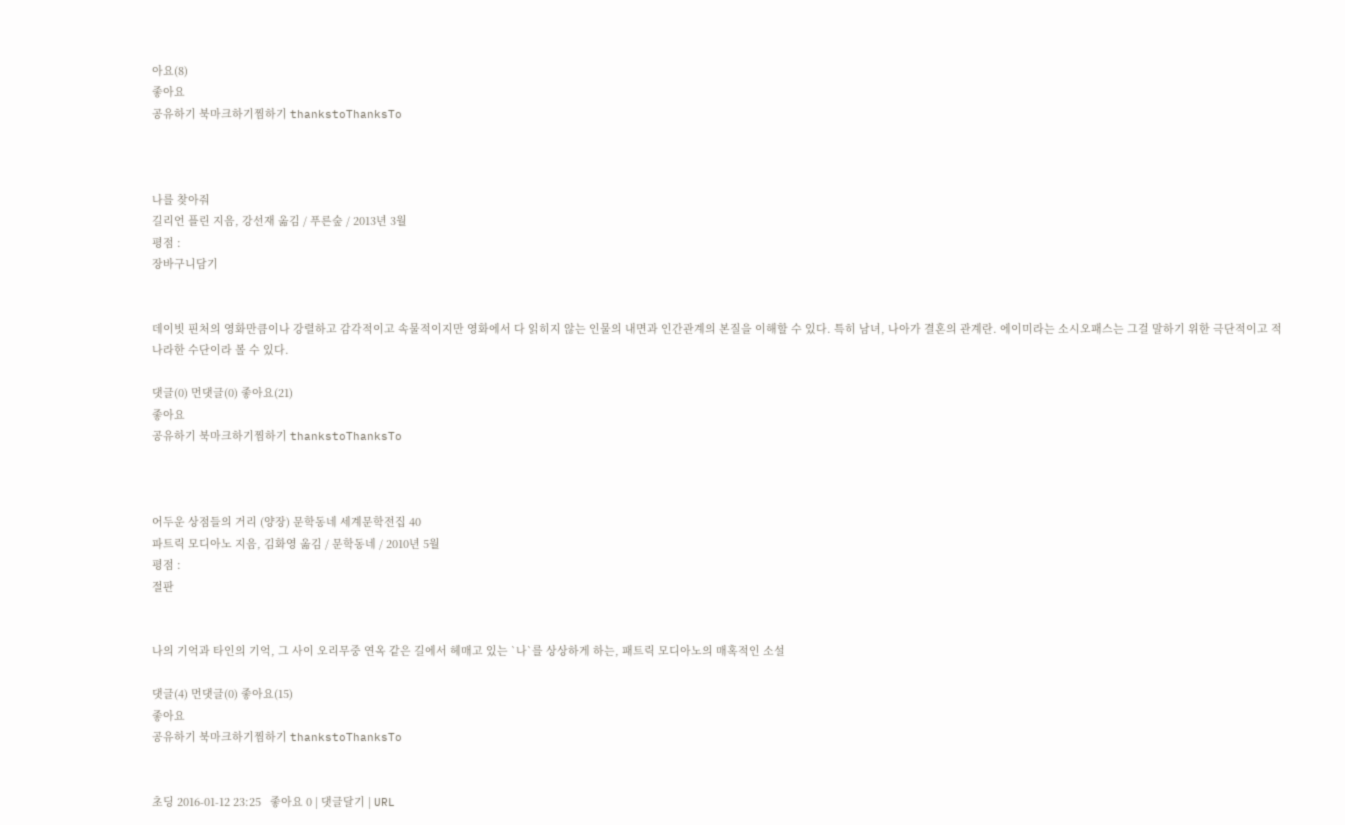아요(8)
좋아요
공유하기 북마크하기찜하기 thankstoThanksTo



나를 찾아줘
길리언 플린 지음, 강선재 옮김 / 푸른숲 / 2013년 3월
평점 :
장바구니담기


데이빗 핀처의 영화만큼이나 강렬하고 감각적이고 속물적이지만 영화에서 다 읽히지 않는 인물의 내면과 인간관계의 본질을 이해할 수 있다. 특히 남녀, 나아가 결혼의 관계란. 에이미라는 소시오패스는 그걸 말하기 위한 극단적이고 적나라한 수단이라 볼 수 있다.

댓글(0) 먼댓글(0) 좋아요(21)
좋아요
공유하기 북마크하기찜하기 thankstoThanksTo



어두운 상점들의 거리 (양장) 문학동네 세계문학전집 40
파트릭 모디아노 지음, 김화영 옮김 / 문학동네 / 2010년 5월
평점 :
절판


나의 기억과 타인의 기억, 그 사이 오리무중 연옥 같은 길에서 헤매고 있는 `나`를 상상하게 하는, 패트릭 모디아노의 매혹적인 소설

댓글(4) 먼댓글(0) 좋아요(15)
좋아요
공유하기 북마크하기찜하기 thankstoThanksTo


초딩 2016-01-12 23:25   좋아요 0 | 댓글달기 | URL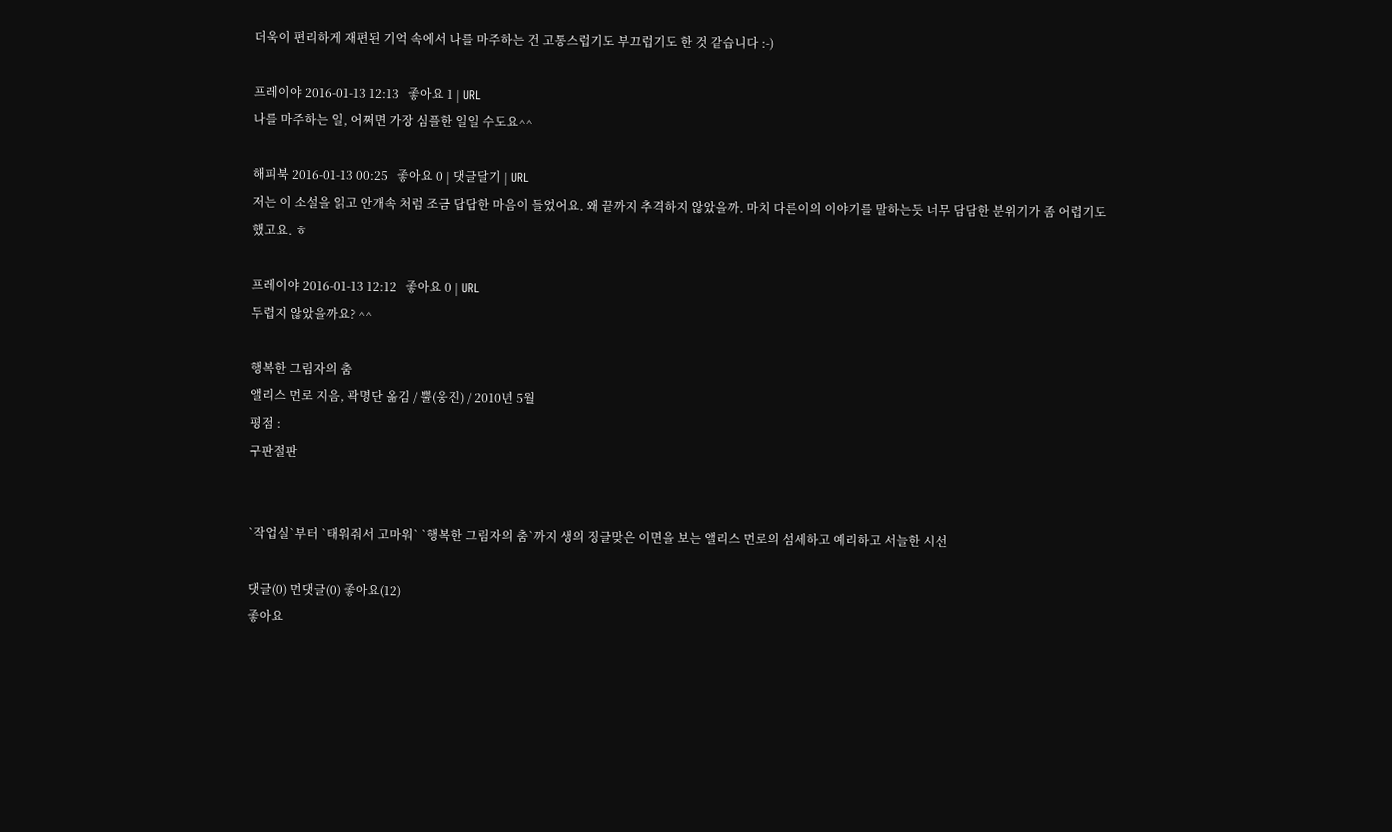더욱이 편리하게 재편된 기억 속에서 나를 마주하는 건 고통스럽기도 부끄럽기도 한 것 같습니다 :-)

프레이야 2016-01-13 12:13   좋아요 1 | URL
나를 마주하는 일, 어쩌면 가장 심플한 일일 수도요^^

해피북 2016-01-13 00:25   좋아요 0 | 댓글달기 | URL
저는 이 소설을 읽고 안개속 처럼 조금 답답한 마음이 들었어요. 왜 끝까지 추격하지 않았을까. 마치 다른이의 이야기를 말하는듯 너무 담담한 분위기가 좀 어렵기도 했고요. ㅎ

프레이야 2016-01-13 12:12   좋아요 0 | URL
두렵지 않았을까요? ^^

행복한 그림자의 춤
앨리스 먼로 지음, 곽명단 옮김 / 뿔(웅진) / 2010년 5월
평점 :
구판절판


`작업실`부터 `태워줘서 고마워` `행복한 그림자의 춤`까지 생의 징글맞은 이면을 보는 앨리스 먼로의 섬세하고 예리하고 서늘한 시선

댓글(0) 먼댓글(0) 좋아요(12)
좋아요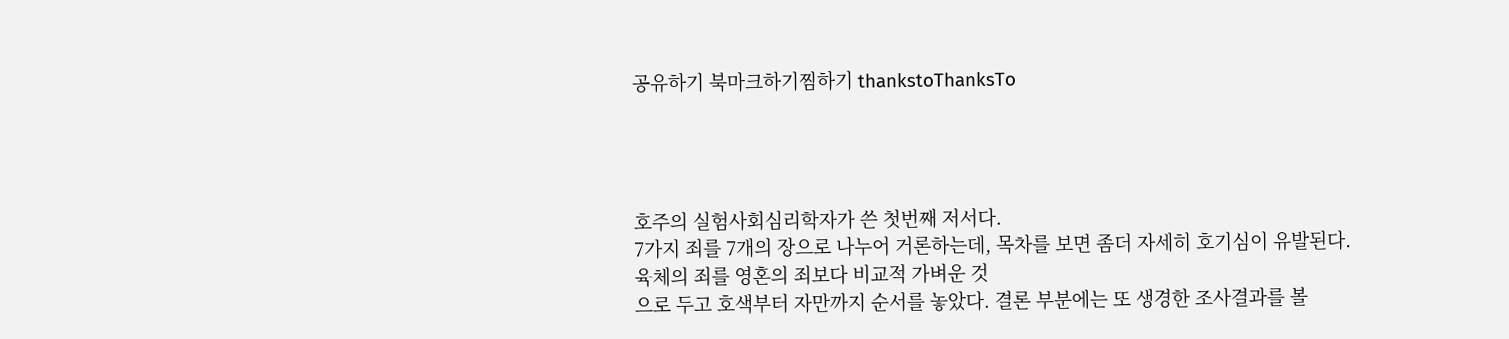공유하기 북마크하기찜하기 thankstoThanksTo




호주의 실험사회심리학자가 쓴 첫번째 저서다.
7가지 죄를 7개의 장으로 나누어 거론하는데, 목차를 보면 좀더 자세히 호기심이 유발된다.
육체의 죄를 영혼의 죄보다 비교적 가벼운 것
으로 두고 호색부터 자만까지 순서를 놓았다. 결론 부분에는 또 생경한 조사결과를 볼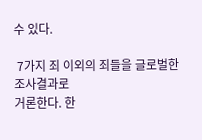수 있다.

 7가지 죄 이외의 죄들을 글로벌한 조사결과로
거론한다. 한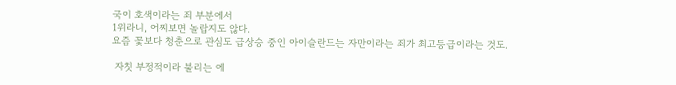국이 호색이라는 죄 부분에서
1위라니, 어찌보면 놀랍지도 않다.
요즘 꽃보다 청춘으로 관심도 급상승 중인 아이슬란드는 자만이라는 죄가 최고등급이라는 것도.

 자칫 부정적이라 불리는 에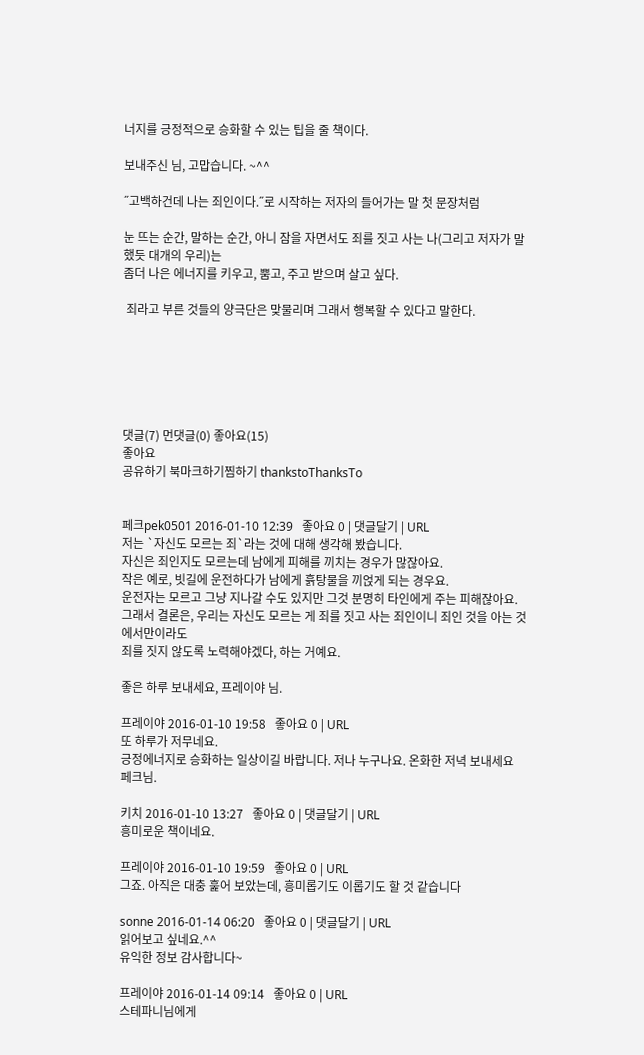너지를 긍정적으로 승화할 수 있는 팁을 줄 책이다.

보내주신 님, 고맙습니다. ~^^

˝고백하건데 나는 죄인이다.˝로 시작하는 저자의 들어가는 말 첫 문장처럼

눈 뜨는 순간, 말하는 순간, 아니 잠을 자면서도 죄를 짓고 사는 나(그리고 저자가 말했듯 대개의 우리)는
좀더 나은 에너지를 키우고, 뿜고, 주고 받으며 살고 싶다.

 죄라고 부른 것들의 양극단은 맞물리며 그래서 행복할 수 있다고 말한다.






댓글(7) 먼댓글(0) 좋아요(15)
좋아요
공유하기 북마크하기찜하기 thankstoThanksTo


페크pek0501 2016-01-10 12:39   좋아요 0 | 댓글달기 | URL
저는 `자신도 모르는 죄`라는 것에 대해 생각해 봤습니다.
자신은 죄인지도 모르는데 남에게 피해를 끼치는 경우가 많잖아요.
작은 예로, 빗길에 운전하다가 남에게 흙탕물을 끼얹게 되는 경우요.
운전자는 모르고 그냥 지나갈 수도 있지만 그것 분명히 타인에게 주는 피해잖아요.
그래서 결론은, 우리는 자신도 모르는 게 죄를 짓고 사는 죄인이니 죄인 것을 아는 것에서만이라도
죄를 짓지 않도록 노력해야겠다, 하는 거예요.

좋은 하루 보내세요, 프레이야 님.

프레이야 2016-01-10 19:58   좋아요 0 | URL
또 하루가 저무네요.
긍정에너지로 승화하는 일상이길 바랍니다. 저나 누구나요. 온화한 저녁 보내세요 페크님.

키치 2016-01-10 13:27   좋아요 0 | 댓글달기 | URL
흥미로운 책이네요.

프레이야 2016-01-10 19:59   좋아요 0 | URL
그죠. 아직은 대충 훑어 보았는데, 흥미롭기도 이롭기도 할 것 같습니다

sonne 2016-01-14 06:20   좋아요 0 | 댓글달기 | URL
읽어보고 싶네요.^^
유익한 정보 감사합니다~

프레이야 2016-01-14 09:14   좋아요 0 | URL
스테파니님에게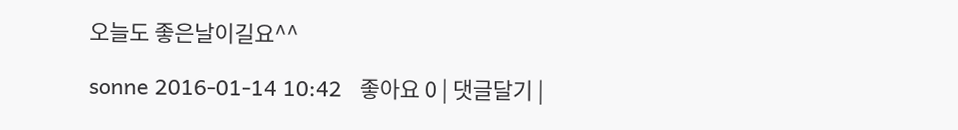오늘도 좋은날이길요^^

sonne 2016-01-14 10:42   좋아요 0 | 댓글달기 |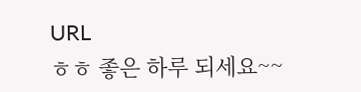URL
ㅎㅎ 좋은 하루 되세요~~